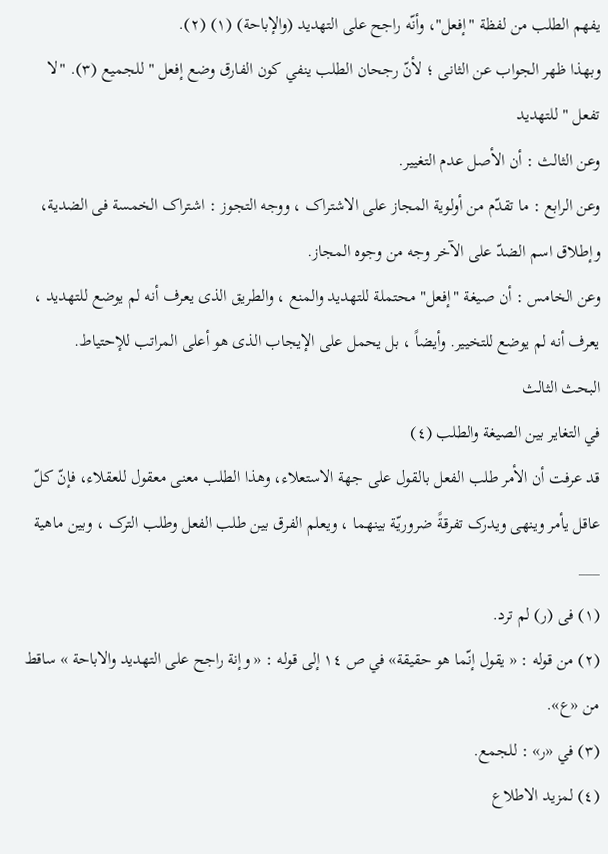یفهم الطلب من لفظة "إفعل"، وأنّه راجح على التهدید (والإباحة) (١) (٢).
وبهذا ظهر الجواب عن الثانی ؛ لأنّ رجحان الطلب ینفي کون الفارق وضع إفعل " للجمیع (٣). "لا تفعل " للتهدید
وعن الثالث : أن الأصل عدم التغییر.
وعن الرابع : ما تقدّم من أولویة المجاز على الاشتراک ، ووجه التجوز : اشتراک الخمسة فى الضدیة، وإطلاق اسم الضدّ على الآخر وجه من وجوه المجاز.
وعن الخامس : أن صیغة "إفعل" محتملة للتهدید والمنع ، والطریق الذی یعرف أنه لم یوضع للتهدید ، یعرف أنه لم یوضع للتخییر. وأیضاً ، بل یحمل على الإیجاب الذی هو أعلى المراتب للإحتیاط.
البحث الثالث
في التغایر بین الصیغة والطلب (٤)
قد عرفت أن الأمر طلب الفعل بالقول على جهة الاستعلاء، وهذا الطلب معنى معقول للعقلاء، فإنّ کلّ عاقل یأمر وینهى ویدرک تفرقةً ضروریّة بینهما ، ویعلم الفرق بین طلب الفعل وطلب الترک ، وبین ماهیة
___
(١) فى (ر) لم ترد.
(٢) من قوله : « یقول إنّما هو حقیقة» في ص ١٤ إلى قوله : « وإنة راجح على التهدید والاباحة » ساقط من «ع».
(٣) في «ر» : للجمع.
(٤) لمزید الاطلاع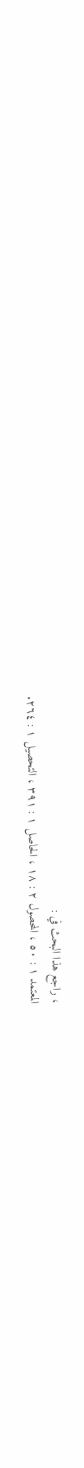، راجع هذا البحث في :
المعتمد ١ : ٥٠ ، المحصول ٢ : ١٨ ، الحاصل ١ : ٣٩١ ، التحصیل ١ : ٢٦٤.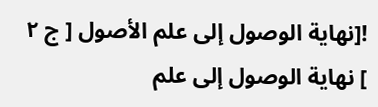![نهاية الوصول إلى علم الأصول [ ج ٢ ] نهاية الوصول إلى علم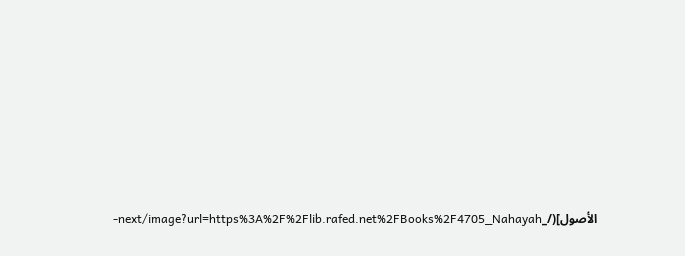الأصول](/_next/image?url=https%3A%2F%2Flib.rafed.net%2FBooks%2F4705_Nahayah-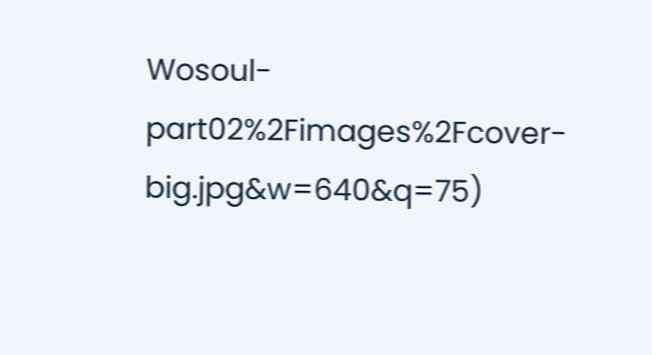Wosoul-part02%2Fimages%2Fcover-big.jpg&w=640&q=75)